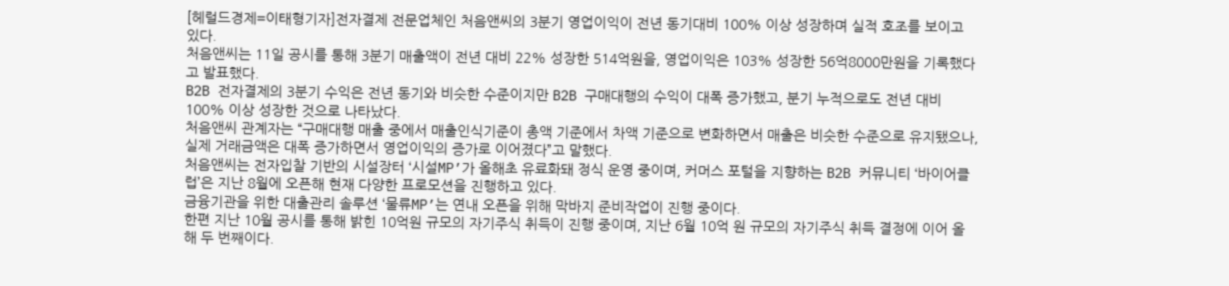[헤럴드경제=이태형기자]전자결제 전문업체인 처음앤씨의 3분기 영업이익이 전년 동기대비 100% 이상 성장하며 실적 호조를 보이고 있다.
처음앤씨는 11일 공시를 통해 3분기 매출액이 전년 대비 22% 성장한 514억원을, 영업이익은 103% 성장한 56억8000만원을 기록했다고 발표했다.
B2B 전자결제의 3분기 수익은 전년 동기와 비슷한 수준이지만 B2B 구매대행의 수익이 대폭 증가했고, 분기 누적으로도 전년 대비 100% 이상 성장한 것으로 나타났다.
처음앤씨 관계자는 “구매대행 매출 중에서 매출인식기준이 총액 기준에서 차액 기준으로 변화하면서 매출은 비슷한 수준으로 유지됐으나, 실제 거래금액은 대폭 증가하면서 영업이익의 증가로 이어졌다”고 말했다.
처음앤씨는 전자입찰 기반의 시설장터 ‘시설MP’가 올해초 유료화돼 정식 운영 중이며, 커머스 포털을 지향하는 B2B 커뮤니티 ‘바이어클럽’은 지난 8월에 오픈해 현재 다양한 프로모션을 진행하고 있다.
금융기관을 위한 대출관리 솔루션 ‘물류MP’는 연내 오픈을 위해 막바지 준비작업이 진행 중이다.
한편 지난 10월 공시를 통해 밝힌 10억원 규모의 자기주식 취득이 진행 중이며, 지난 6월 10억 원 규모의 자기주식 취득 결정에 이어 올해 두 번째이다.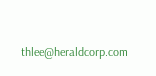thlee@heraldcorp.com